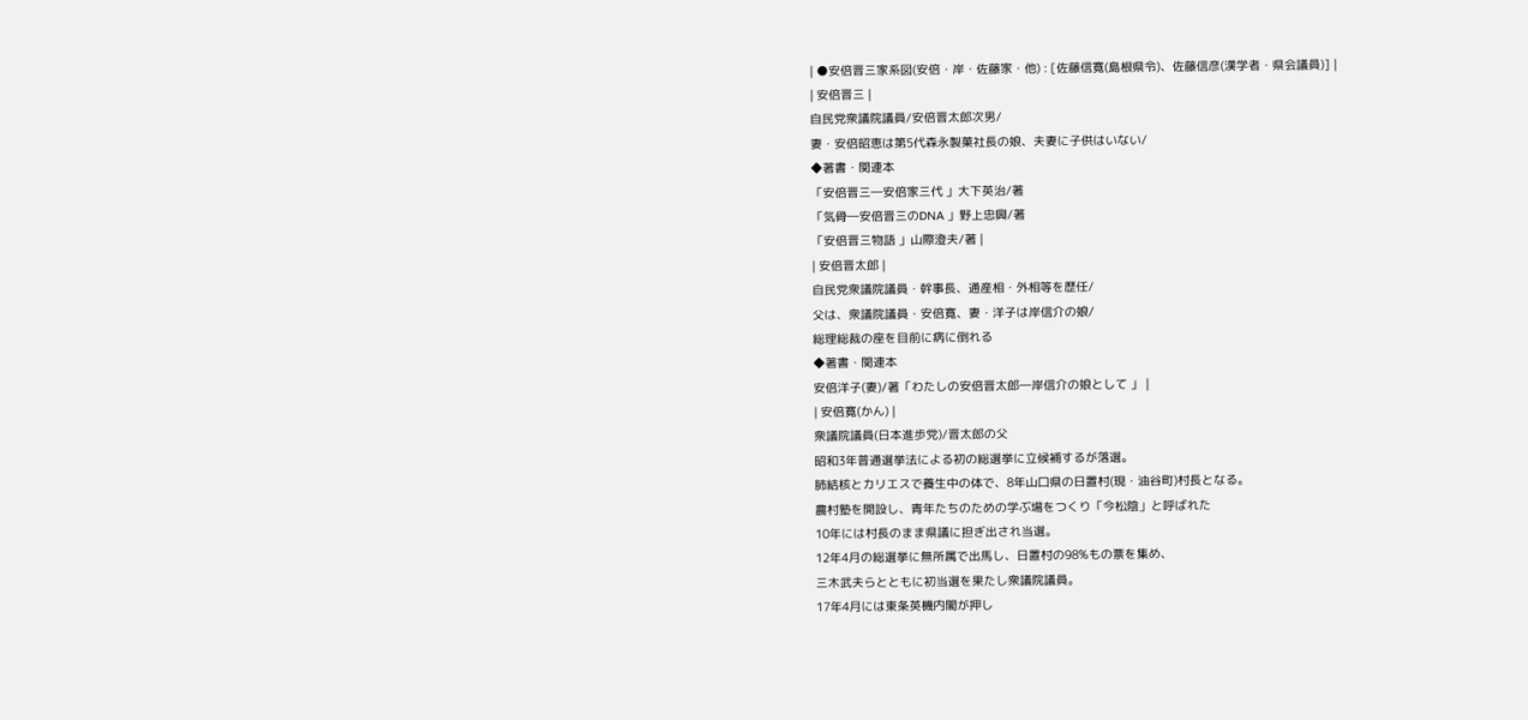| ●安倍晋三家系図(安倍・岸・佐藤家・他) : [佐藤信寛(島根県令)、佐藤信彦(漢学者・県会議員)] |
| 安倍晋三 |
自民党衆議院議員/安倍晋太郎次男/
妻・安倍昭恵は第5代森永製菓社長の娘、夫妻に子供はいない/
◆著書・関連本
「安倍晋三―安倍家三代 」大下英治/著
「気骨―安倍晋三のDNA 」野上忠興/著
「安倍晋三物語 」山際澄夫/著 |
| 安倍晋太郎 |
自民党衆議院議員・幹事長、通産相・外相等を歴任/
父は、衆議院議員・安倍寛、妻・洋子は岸信介の娘/
総理総裁の座を目前に病に倒れる
◆著書・関連本
安倍洋子(妻)/著「わたしの安倍晋太郎―岸信介の娘として 」 |
| 安倍寛(かん) |
衆議院議員(日本進歩党)/晋太郎の父
昭和3年普通選挙法による初の総選挙に立候補するが落選。
肺結核とカリエスで養生中の体で、8年山口県の日置村(現・油谷町)村長となる。
農村塾を開設し、青年たちのための学ぶ場をつくり「今松陰」と呼ばれた
10年には村長のまま県議に担ぎ出され当選。
12年4月の総選挙に無所属で出馬し、日置村の98%もの票を集め、
三木武夫らとともに初当選を果たし衆議院議員。
17年4月には東条英機内閣が押し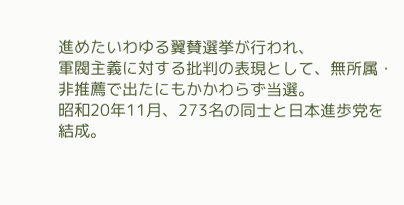進めたいわゆる翼賛選挙が行われ、
軍閥主義に対する批判の表現として、無所属・非推薦で出たにもかかわらず当選。
昭和20年11月、273名の同士と日本進歩党を結成。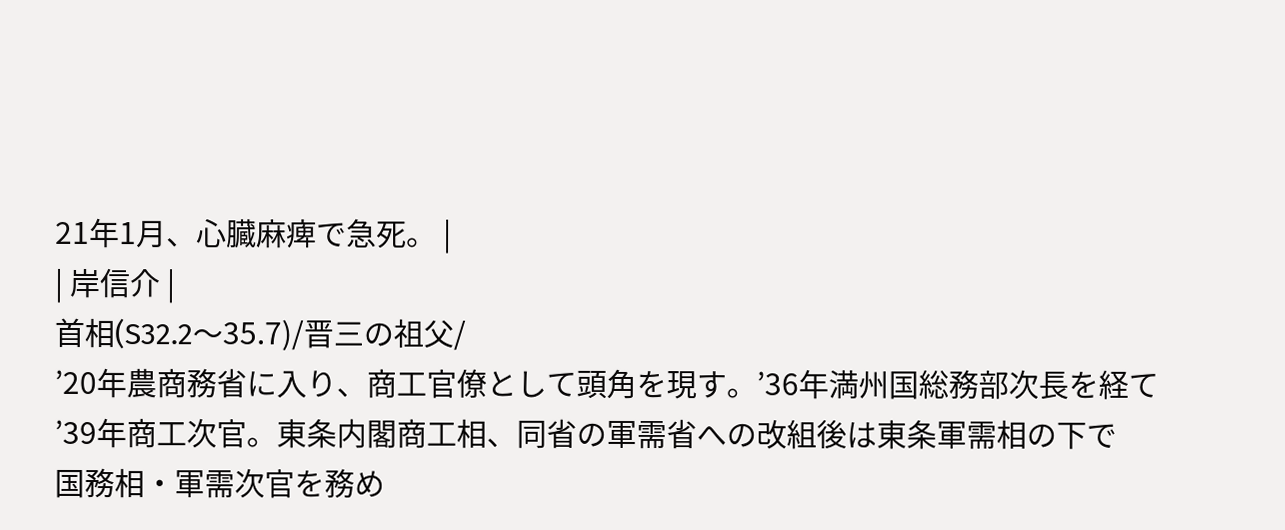21年1月、心臓麻痺で急死。 |
| 岸信介 |
首相(S32.2〜35.7)/晋三の祖父/
’20年農商務省に入り、商工官僚として頭角を現す。’36年満州国総務部次長を経て
’39年商工次官。東条内閣商工相、同省の軍需省への改組後は東条軍需相の下で
国務相・軍需次官を務め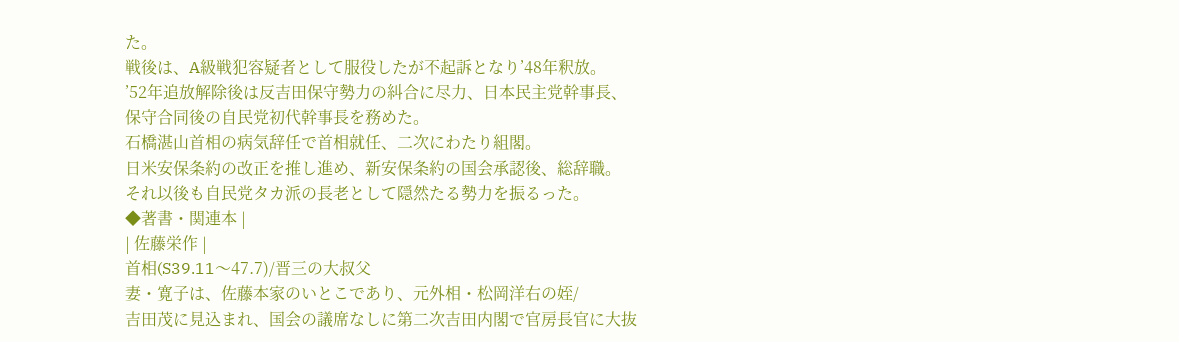た。
戦後は、A級戦犯容疑者として服役したが不起訴となり’48年釈放。
’52年追放解除後は反吉田保守勢力の糾合に尽力、日本民主党幹事長、
保守合同後の自民党初代幹事長を務めた。
石橋湛山首相の病気辞任で首相就任、二次にわたり組閣。
日米安保条約の改正を推し進め、新安保条約の国会承認後、総辞職。
それ以後も自民党タカ派の長老として隠然たる勢力を振るった。
◆著書・関連本 |
| 佐藤栄作 |
首相(S39.11〜47.7)/晋三の大叔父
妻・寛子は、佐藤本家のいとこであり、元外相・松岡洋右の姪/
吉田茂に見込まれ、国会の議席なしに第二次吉田内閣で官房長官に大抜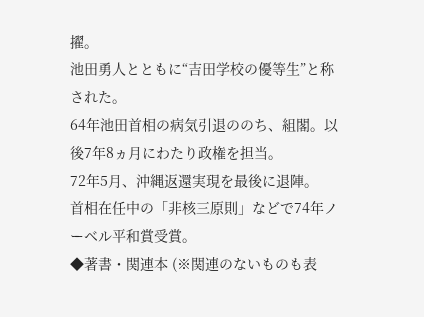擢。
池田勇人とともに“吉田学校の優等生”と称された。
64年池田首相の病気引退ののち、組閣。以後7年8ヵ月にわたり政権を担当。
72年5月、沖縄返還実現を最後に退陣。
首相在任中の「非核三原則」などで74年ノーベル平和賞受賞。
◆著書・関連本 (※関連のないものも表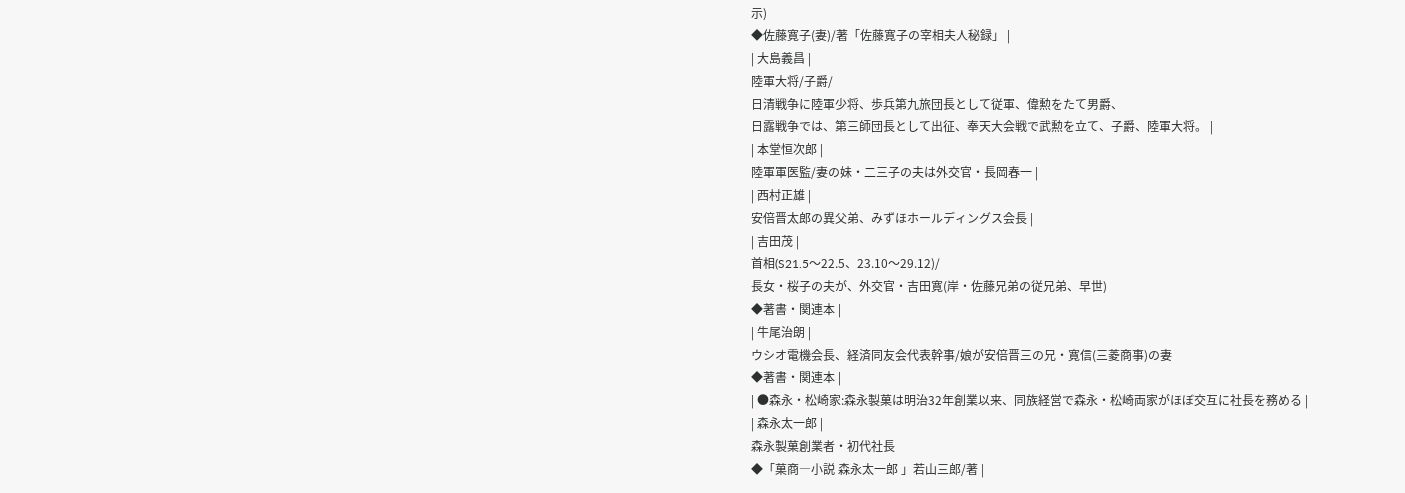示)
◆佐藤寛子(妻)/著「佐藤寛子の宰相夫人秘録」 |
| 大島義昌 |
陸軍大将/子爵/
日清戦争に陸軍少将、歩兵第九旅団長として従軍、偉勲をたて男爵、
日露戦争では、第三師団長として出征、奉天大会戦で武勲を立て、子爵、陸軍大将。 |
| 本堂恒次郎 |
陸軍軍医監/妻の妹・二三子の夫は外交官・長岡春一 |
| 西村正雄 |
安倍晋太郎の異父弟、みずほホールディングス会長 |
| 吉田茂 |
首相(S21.5〜22.5、23.10〜29.12)/
長女・桜子の夫が、外交官・吉田寛(岸・佐藤兄弟の従兄弟、早世)
◆著書・関連本 |
| 牛尾治朗 |
ウシオ電機会長、経済同友会代表幹事/娘が安倍晋三の兄・寛信(三菱商事)の妻
◆著書・関連本 |
| ●森永・松崎家:森永製菓は明治32年創業以来、同族経営で森永・松崎両家がほぼ交互に社長を務める |
| 森永太一郎 |
森永製菓創業者・初代社長
◆「菓商―小説 森永太一郎 」若山三郎/著 |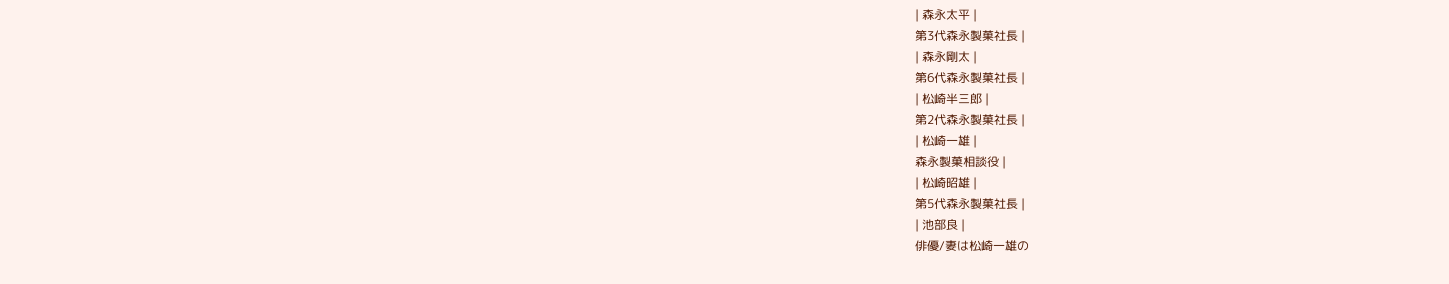| 森永太平 |
第3代森永製菓社長 |
| 森永剛太 |
第6代森永製菓社長 |
| 松崎半三郎 |
第2代森永製菓社長 |
| 松崎一雄 |
森永製菓相談役 |
| 松崎昭雄 |
第5代森永製菓社長 |
| 池部良 |
俳優/妻は松崎一雄の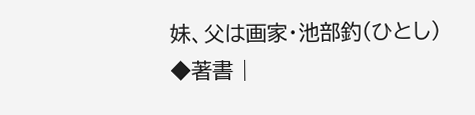妹、父は画家・池部釣(ひとし)
◆著書 |